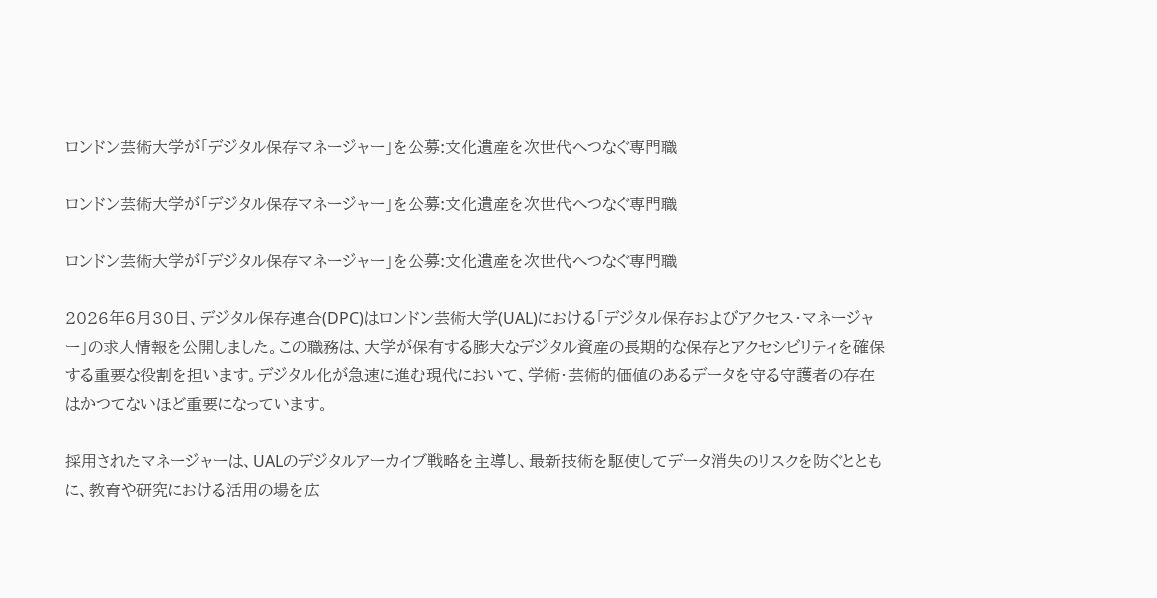ロンドン芸術大学が「デジタル保存マネージャー」を公募:文化遺産を次世代へつなぐ専門職

ロンドン芸術大学が「デジタル保存マネージャー」を公募:文化遺産を次世代へつなぐ専門職

ロンドン芸術大学が「デジタル保存マネージャー」を公募:文化遺産を次世代へつなぐ専門職

2026年6月30日、デジタル保存連合(DPC)はロンドン芸術大学(UAL)における「デジタル保存およびアクセス・マネージャー」の求人情報を公開しました。この職務は、大学が保有する膨大なデジタル資産の長期的な保存とアクセシビリティを確保する重要な役割を担います。デジタル化が急速に進む現代において、学術・芸術的価値のあるデータを守る守護者の存在はかつてないほど重要になっています。

採用されたマネージャーは、UALのデジタルアーカイブ戦略を主導し、最新技術を駆使してデータ消失のリスクを防ぐとともに、教育や研究における活用の場を広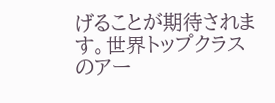げることが期待されます。世界トップクラスのアー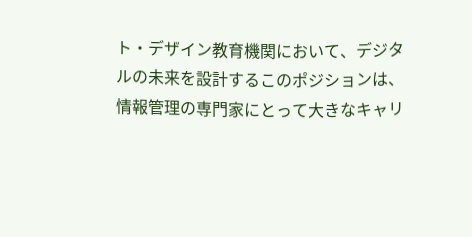ト・デザイン教育機関において、デジタルの未来を設計するこのポジションは、情報管理の専門家にとって大きなキャリ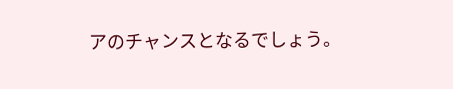アのチャンスとなるでしょう。